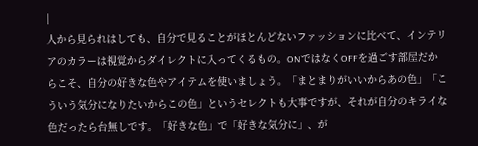|
人から見られはしても、自分で見ることがほとんどないファッションに比べて、インテリアのカラーは視覚からダイレクトに入ってくるもの。ONではなくOFFを過ごす部屋だからこそ、自分の好きな色やアイテムを使いましょう。「まとまりがいいからあの色」「こういう気分になりたいからこの色」というセレクトも大事ですが、それが自分のキライな色だったら台無しです。「好きな色」で「好きな気分に」、が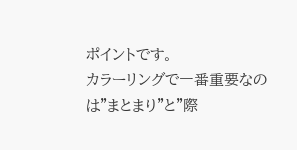ポイントです。
カラーリングで一番重要なのは"まとまり"と"際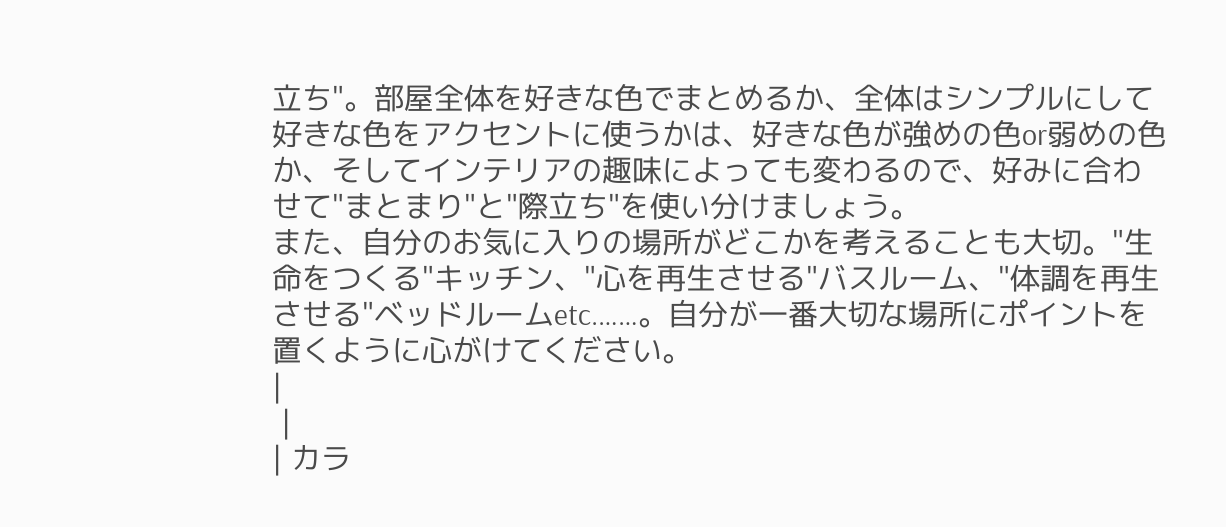立ち"。部屋全体を好きな色でまとめるか、全体はシンプルにして好きな色をアクセントに使うかは、好きな色が強めの色or弱めの色か、そしてインテリアの趣味によっても変わるので、好みに合わせて"まとまり"と"際立ち"を使い分けましょう。
また、自分のお気に入りの場所がどこかを考えることも大切。"生命をつくる"キッチン、"心を再生させる"バスルーム、"体調を再生させる"ベッドルームetc.……。自分が一番大切な場所にポイントを置くように心がけてください。
|
 |
| カラ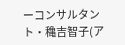ーコンサルタント・穐吉智子(ア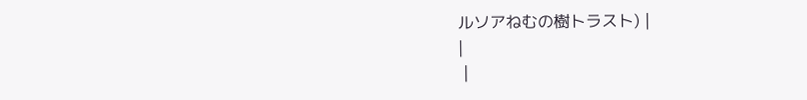ルソアねむの樹トラスト) |
|
 |